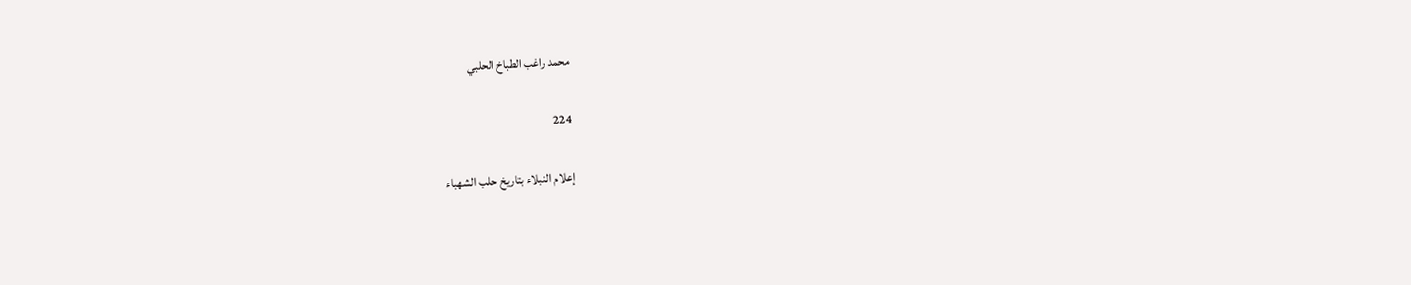محمد راغب الطباخ الحلبي

224

إعلام النبلاء بتاريخ حلب الشهباء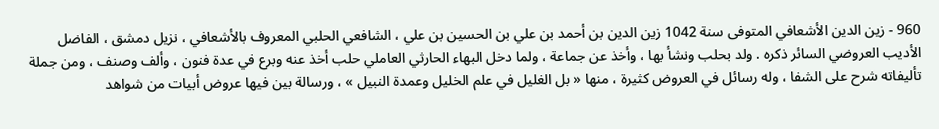960 - زين الدين الأشعافي المتوفى سنة 1042 زين الدين بن أحمد بن علي بن الحسين بن علي ، الشافعي الحلبي المعروف بالأشعافي ، نزيل دمشق ، الفاضل الأديب العروضي السائر ذكره . ولد بحلب ونشأ بها ، وأخذ عن جماعة ، ولما دخل البهاء الحارثي العاملي حلب أخذ عنه وبرع في عدة فنون ، وألف وصنف ، ومن جملة تأليفاته شرح على الشفا ، وله رسائل في العروض كثيرة ، منها « بل الغليل في علم الخليل وعمدة النبيل » ، ورسالة بين فيها عروض أبيات من شواهد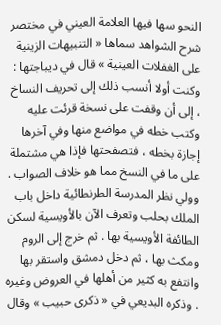النحو سها فيها العلامة العيني في مختصر شرح الشواهد سماها « التنبيهات الزينية على الغفلات العينية » قال في ديباجتها : وكنت أولا أنسب ذلك إلى تحريف النساخ ، إلى أن وقفت على نسخة قرئت عليه وكتب خطه في مواضع منها وفي آخرها إجازة بخطه ، فتصفحتها فإذا هي مشتملة على ما في النسخ مما هو خلاف الصواب . وولي نظر المدرسة الطرنطائية داخل باب الملك بحلب وتعرف الآن بالأويسية لسكن الطائفة الأويسية بها . ثم خرج إلى الروم ومكث بها ، ثم دخل دمشق واستقر بها وانتفع به كثير من أهلها في العروض وغيره . وذكره البديعي في « ذكرى حبيب » وقال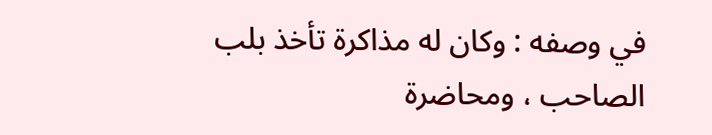في وصفه : وكان له مذاكرة تأخذ بلب الصاحب ، ومحاضرة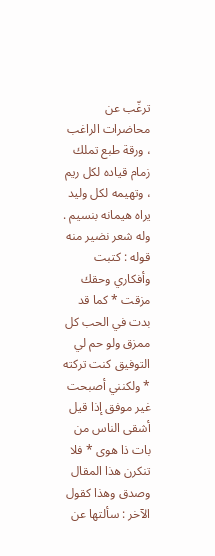ترغّب عن محاضرات الراغب ، ورقة طبع تملك زمام قياده لكل ريم ، وتهيمه لكل وليد يراه هيمانه بنسيم . وله شعر نضير منه قوله : كتبت وأفكاري وحقك مزقت * كما قد بدت في الحب كل ممزق ولو حم لي التوفيق كنت تركته * ولكنني أصبحت غير موفق إذا قيل أشقى الناس من بات ذا هوى * فلا تنكرن هذا المقال وصدق وهذا كقول الآخر : سألتها عن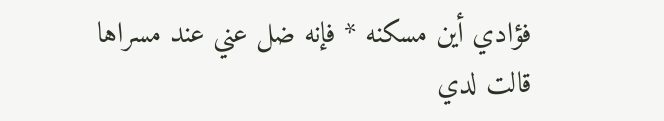فؤادي أين مسكنه * فإنه ضل عني عند مسراها قالت لدي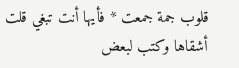قلوب جمة جمعت * فأيها أنت تبغي قلت أشقاها وكتب لبعض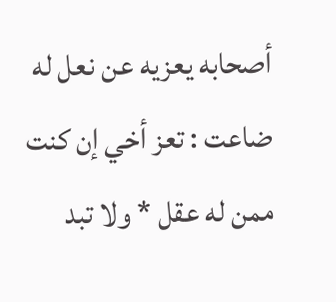أصحابه يعزيه عن نعل له ضاعت : تعز أخي إن كنت ممن له عقل * ولا تبد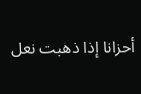أحزانا إذا ذهبت نعل